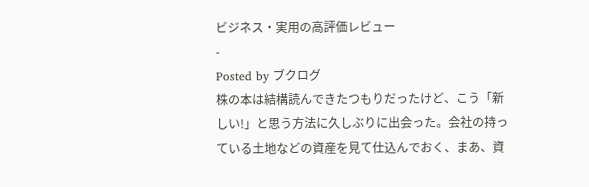ビジネス・実用の高評価レビュー
-
Posted by ブクログ
株の本は結構読んできたつもりだったけど、こう「新しい!」と思う方法に久しぶりに出会った。会社の持っている土地などの資産を見て仕込んでおく、まあ、資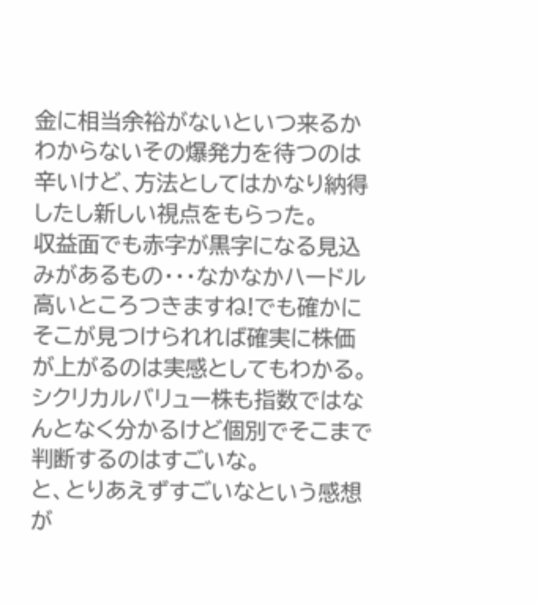金に相当余裕がないといつ来るかわからないその爆発力を待つのは辛いけど、方法としてはかなり納得したし新しい視点をもらった。
収益面でも赤字が黒字になる見込みがあるもの・・・なかなかハードル高いところつきますね!でも確かにそこが見つけられれば確実に株価が上がるのは実感としてもわかる。
シクリカルバリュー株も指数ではなんとなく分かるけど個別でそこまで判断するのはすごいな。
と、とりあえずすごいなという感想が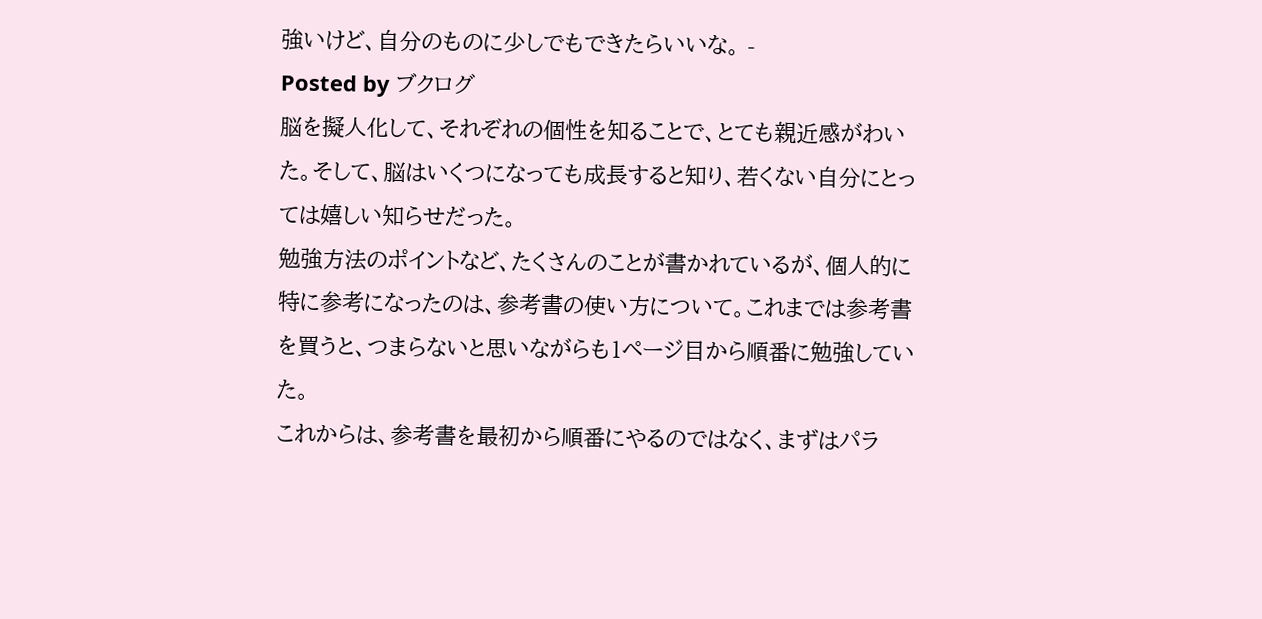強いけど、自分のものに少しでもできたらいいな。 -
Posted by ブクログ
脳を擬人化して、それぞれの個性を知ることで、とても親近感がわいた。そして、脳はいくつになっても成長すると知り、若くない自分にとっては嬉しい知らせだった。
勉強方法のポイントなど、たくさんのことが書かれているが、個人的に特に参考になったのは、参考書の使い方について。これまでは参考書を買うと、つまらないと思いながらも1ページ目から順番に勉強していた。
これからは、参考書を最初から順番にやるのではなく、まずはパラ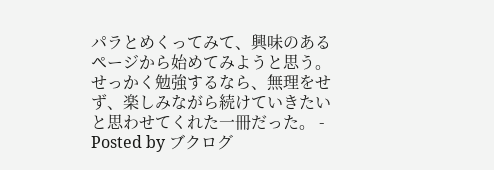パラとめくってみて、興味のあるページから始めてみようと思う。せっかく勉強するなら、無理をせず、楽しみながら続けていきたいと思わせてくれた一冊だった。 -
Posted by ブクログ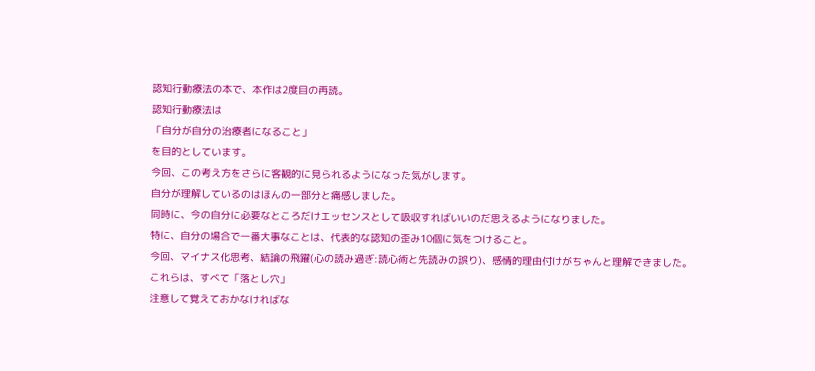認知行動療法の本で、本作は2度目の再読。
認知行動療法は
「自分が自分の治療者になること」
を目的としています。
今回、この考え方をさらに客観的に見られるようになった気がします。
自分が理解しているのはほんの一部分と痛感しました。
同時に、今の自分に必要なところだけエッセンスとして吸収すればいいのだ思えるようになりました。
特に、自分の場合で一番大事なことは、代表的な認知の歪み10個に気をつけること。
今回、マイナス化思考、結論の飛躍(心の読み過ぎ:読心術と先読みの誤り)、感情的理由付けがちゃんと理解できました。
これらは、すべて「落とし穴」
注意して覚えておかなければな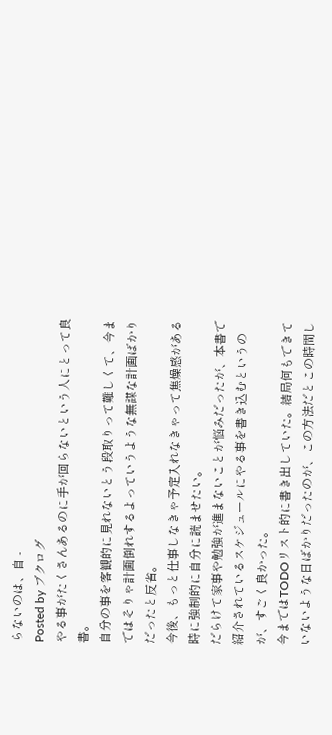らないのは、自 -
Posted by ブクログ
やる事がたくさんあるのに手が回らないという人にとって良書。
自分の事を客観的に見れないとう段取りって難しくて、今まではそりゃ計画倒れするよっていうような無謀な計画ばかりだったと反省。
今後、もっと仕事しなきゃ予定入れなきゃって焦燥感がある時に強制的に自分に読ませたい。
だらけて家事や勉強が進まないことが悩みだったが、本書で紹介されているスケジュールにやる事を書き込むというのが、すごく良かった。
今まではTODOリスト的に書き出していた。結局何もできていないような日ばかりだったのが、この方法だとこの時間し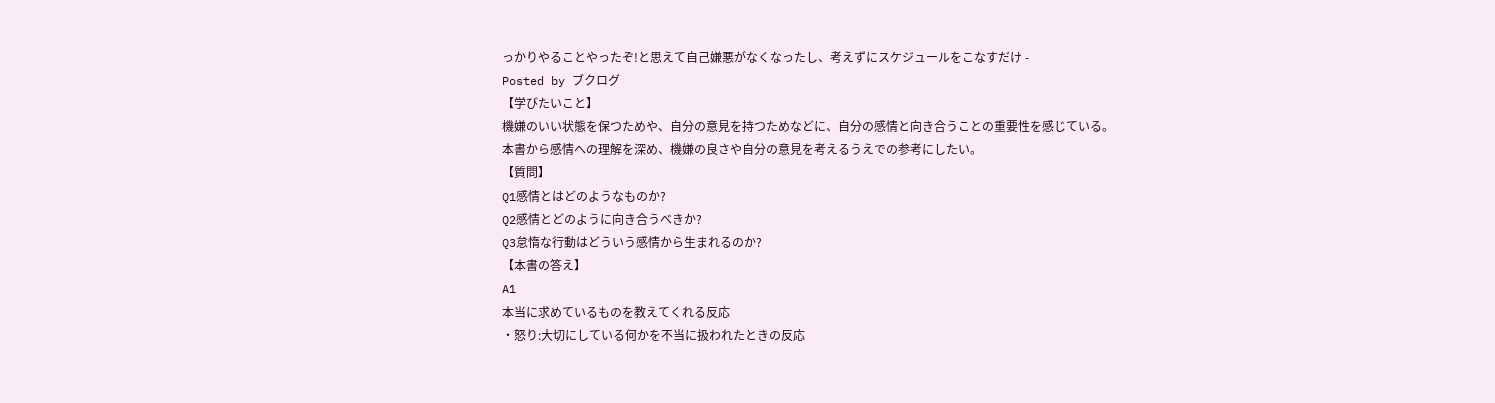っかりやることやったぞ!と思えて自己嫌悪がなくなったし、考えずにスケジュールをこなすだけ -
Posted by ブクログ
【学びたいこと】
機嫌のいい状態を保つためや、自分の意見を持つためなどに、自分の感情と向き合うことの重要性を感じている。
本書から感情への理解を深め、機嫌の良さや自分の意見を考えるうえでの参考にしたい。
【質問】
Q1感情とはどのようなものか?
Q2感情とどのように向き合うべきか?
Q3怠惰な行動はどういう感情から生まれるのか?
【本書の答え】
A1
本当に求めているものを教えてくれる反応
・怒り:大切にしている何かを不当に扱われたときの反応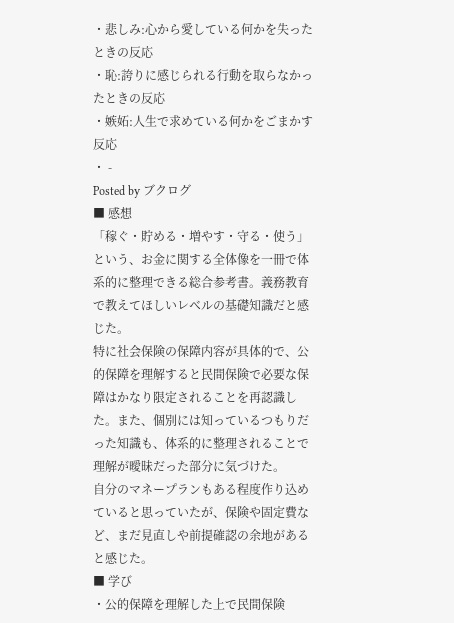・悲しみ:心から愛している何かを失ったときの反応
・恥:誇りに感じられる行動を取らなかったときの反応
・嫉妬:人生で求めている何かをごまかす反応
・ -
Posted by ブクログ
■ 感想
「稼ぐ・貯める・増やす・守る・使う」という、お金に関する全体像を一冊で体系的に整理できる総合参考書。義務教育で教えてほしいレベルの基礎知識だと感じた。
特に社会保険の保障内容が具体的で、公的保障を理解すると民間保険で必要な保障はかなり限定されることを再認識した。また、個別には知っているつもりだった知識も、体系的に整理されることで理解が曖昧だった部分に気づけた。
自分のマネープランもある程度作り込めていると思っていたが、保険や固定費など、まだ見直しや前提確認の余地があると感じた。
■ 学び
・公的保障を理解した上で民間保険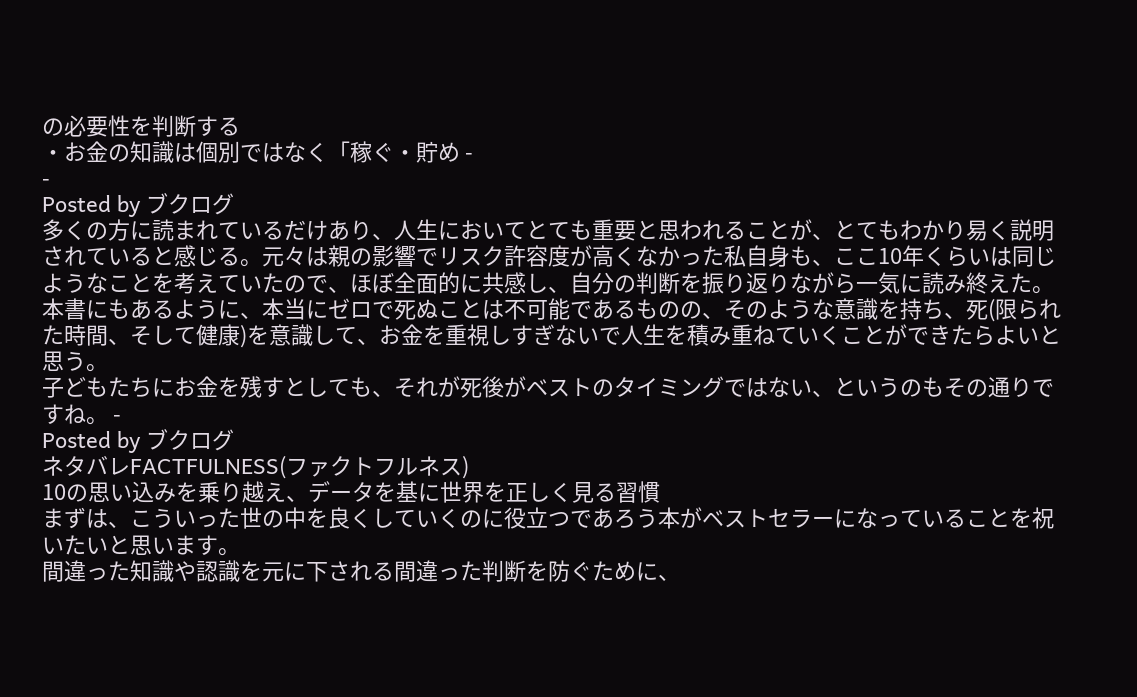の必要性を判断する
・お金の知識は個別ではなく「稼ぐ・貯め -
-
Posted by ブクログ
多くの方に読まれているだけあり、人生においてとても重要と思われることが、とてもわかり易く説明されていると感じる。元々は親の影響でリスク許容度が高くなかった私自身も、ここ10年くらいは同じようなことを考えていたので、ほぼ全面的に共感し、自分の判断を振り返りながら一気に読み終えた。
本書にもあるように、本当にゼロで死ぬことは不可能であるものの、そのような意識を持ち、死(限られた時間、そして健康)を意識して、お金を重視しすぎないで人生を積み重ねていくことができたらよいと思う。
子どもたちにお金を残すとしても、それが死後がベストのタイミングではない、というのもその通りですね。 -
Posted by ブクログ
ネタバレFACTFULNESS(ファクトフルネス)
10の思い込みを乗り越え、データを基に世界を正しく見る習慣
まずは、こういった世の中を良くしていくのに役立つであろう本がベストセラーになっていることを祝いたいと思います。
間違った知識や認識を元に下される間違った判断を防ぐために、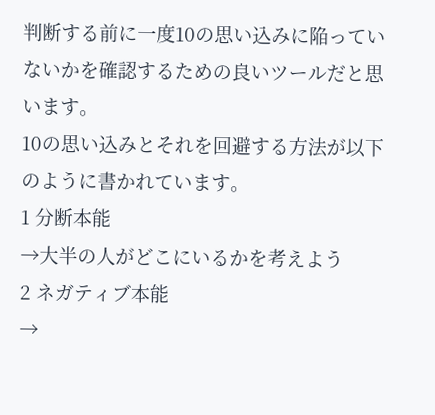判断する前に一度10の思い込みに陥っていないかを確認するための良いツールだと思います。
10の思い込みとそれを回避する方法が以下のように書かれています。
1 分断本能
→大半の人がどこにいるかを考えよう
2 ネガティブ本能
→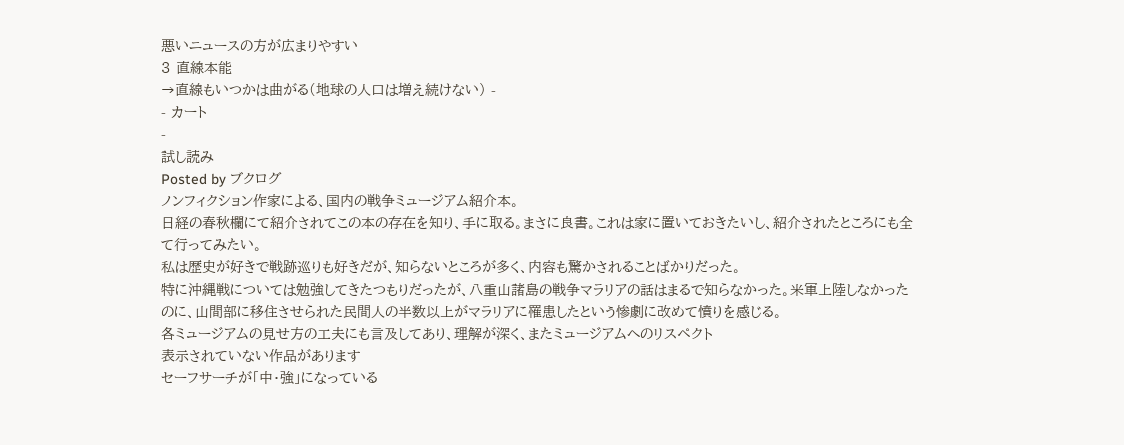悪いニュースの方が広まりやすい
3 直線本能
→直線もいつかは曲がる(地球の人口は増え続けない) -
- カート
-
試し読み
Posted by ブクログ
ノンフィクション作家による、国内の戦争ミュージアム紹介本。
日経の春秋欄にて紹介されてこの本の存在を知り、手に取る。まさに良書。これは家に置いておきたいし、紹介されたところにも全て行ってみたい。
私は歴史が好きで戦跡巡りも好きだが、知らないところが多く、内容も驚かされることばかりだった。
特に沖縄戦については勉強してきたつもりだったが、八重山諸島の戦争マラリアの話はまるで知らなかった。米軍上陸しなかったのに、山間部に移住させられた民間人の半数以上がマラリアに罹患したという惨劇に改めて憤りを感じる。
各ミュージアムの見せ方の工夫にも言及してあり、理解が深く、またミュージアムへのリスペクト
表示されていない作品があります
セーフサーチが「中・強」になっている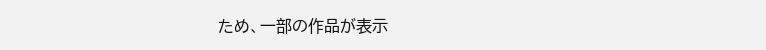ため、一部の作品が表示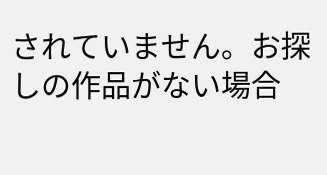されていません。お探しの作品がない場合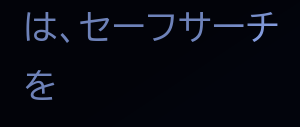は、セーフサーチを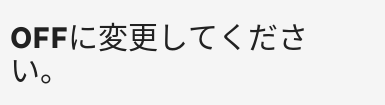OFFに変更してください。